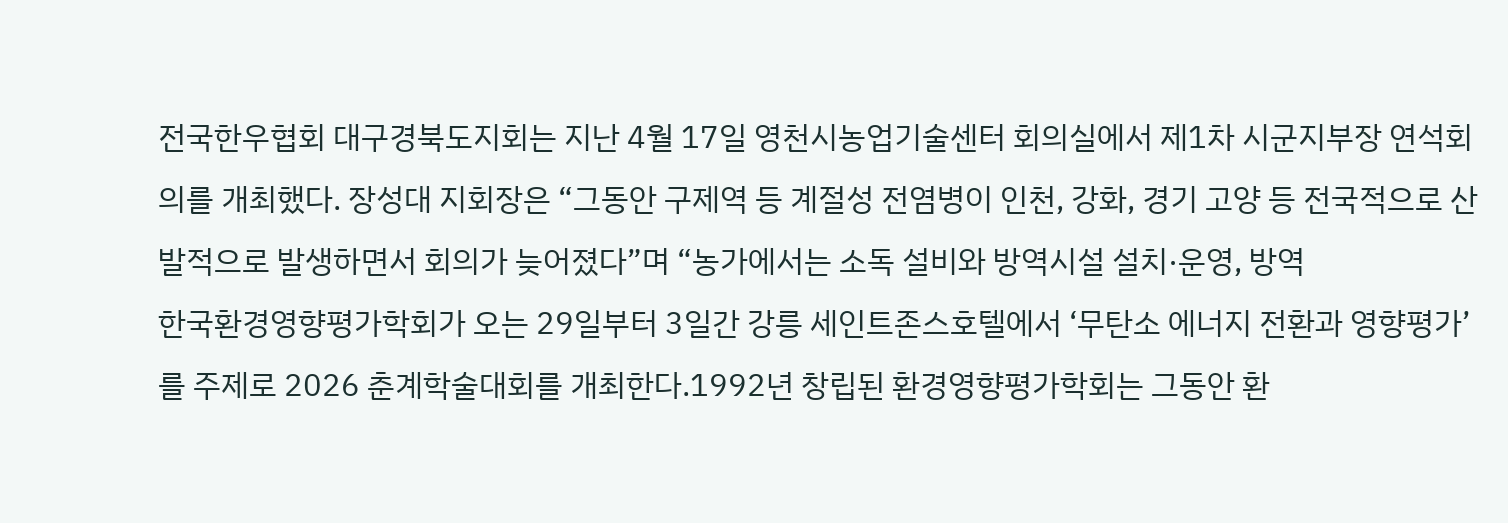전국한우협회 대구경북도지회는 지난 4월 17일 영천시농업기술센터 회의실에서 제1차 시군지부장 연석회의를 개최했다. 장성대 지회장은 “그동안 구제역 등 계절성 전염병이 인천, 강화, 경기 고양 등 전국적으로 산발적으로 발생하면서 회의가 늦어졌다”며 “농가에서는 소독 설비와 방역시설 설치·운영, 방역
한국환경영향평가학회가 오는 29일부터 3일간 강릉 세인트존스호텔에서 ‘무탄소 에너지 전환과 영향평가’를 주제로 2026 춘계학술대회를 개최한다.1992년 창립된 환경영향평가학회는 그동안 환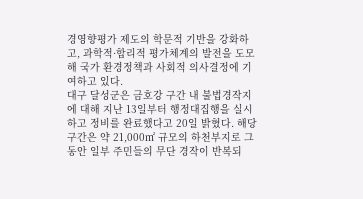경영향평가 제도의 학문적 기반을 강화하고, 과학적·합리적 평가체계의 발전을 도모해 국가 환경정책과 사회적 의사결정에 기여하고 있다.
대구 달성군은 금호강 구간 내 불법경작지에 대해 지난 13일부터 행정대집행을 실시하고 정비를 완료했다고 20일 밝혔다. 해당 구간은 약 21,000㎡ 규모의 하천부지로 그동안 일부 주민들의 무단 경작이 반복되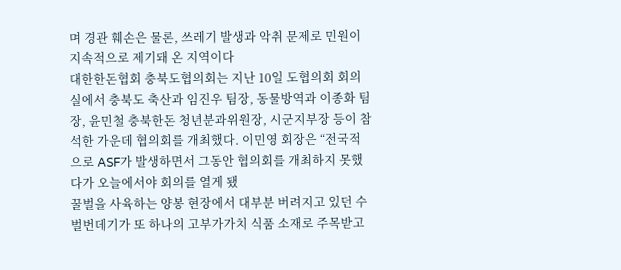며 경관 훼손은 물론, 쓰레기 발생과 악취 문제로 민원이 지속적으로 제기돼 온 지역이다
대한한돈협회 충북도협의회는 지난 10일 도협의회 회의실에서 충북도 축산과 임진우 팀장, 동물방역과 이종화 팀장, 윤민철 충북한돈 청년분과위원장, 시군지부장 등이 참석한 가운데 협의회를 개최했다. 이민영 회장은 “전국적으로 ASF가 발생하면서 그동안 협의회를 개최하지 못했다가 오늘에서야 회의를 열게 됐
꿀벌을 사육하는 양봉 현장에서 대부분 버려지고 있던 수벌번데기가 또 하나의 고부가가치 식품 소재로 주목받고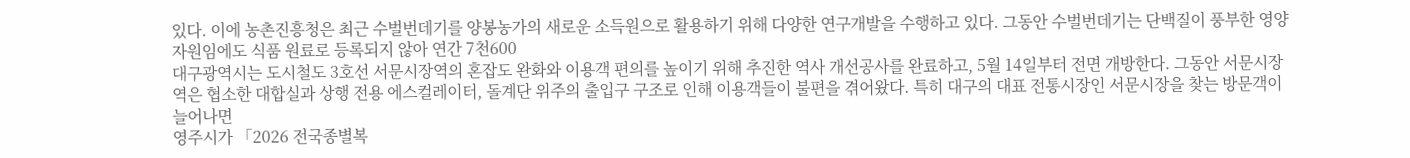있다. 이에 농촌진흥청은 최근 수벌번데기를 양봉농가의 새로운 소득원으로 활용하기 위해 다양한 연구개발을 수행하고 있다. 그동안 수벌번데기는 단백질이 풍부한 영양자원임에도 식품 원료로 등록되지 않아 연간 7천600
대구광역시는 도시철도 3호선 서문시장역의 혼잡도 완화와 이용객 편의를 높이기 위해 추진한 역사 개선공사를 완료하고, 5월 14일부터 전면 개방한다. 그동안 서문시장역은 협소한 대합실과 상행 전용 에스컬레이터, 돌계단 위주의 출입구 구조로 인해 이용객들이 불편을 겪어왔다. 특히 대구의 대표 전통시장인 서문시장을 찾는 방문객이 늘어나면
영주시가 「2026 전국종별복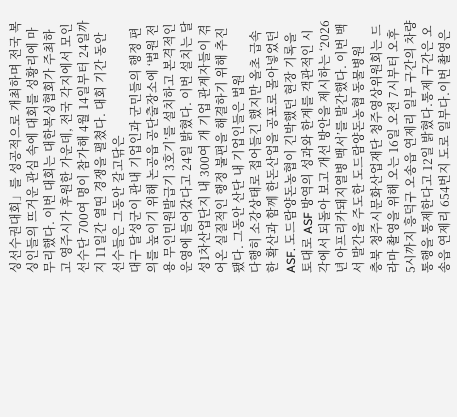싱선수권대회」를 성공적으로 개최하며 전국 복싱인들의 뜨거운 관심 속에 대회를 성황리에 마무리했다. 이번 대회는 대한복싱협회가 주최하고 영주시가 후원한 가운데, 전국 각지에서 모인 선수단 700여 명이 참가해 4월 14일부터 24일까지 11일간 열띤 경쟁을 펼쳤다. 대회 기간 동안 선수들은 그동안 갈고닦은
대구 달성군이 관내 기업인과 군민들의 행정 편의를 높이기 위해 논공읍 공단출장소에 ‘법원 전용 무인민원발급기 3호기’를 설치하고 본격적인 운영에 들어갔다고 24일 밝혔다. 이번 설치는 달성1차산업단지 내 300여 개 기업 관계자들이 겪어온 실질적인 행정 불편을 해결하기 위해 추진됐다. 그동안 산단 내 기업인들은 법원
다행히 소강상태로 접어들긴 했지만 올초 급속한 확산과 함께 한돈산업을 공포로 몰아넣었던 ASF. 도드람양돈농협이 긴박했던 현장 기록을 토대로 ASF 방역의 성과와 한계를 객관적인 시각에서 되돌아 보고 개선 방안을 제시하는 ‘2026년 아프리카돼지열병 백서’를 발간했다. 이번 백서 발간을 주도한 도드람양돈농협 동물병원
충북 청주시문화산업재단 청주영상위원회는 드라마 촬영을 위해 오는 16일 오전 7시부터 오후 5시까지 흥덕구 오송읍 연제리 일부 구간의 차량 통행을 통제한다고 12일 밝혔다.통제 구간은 오송읍 연제리 654번지 도로 일부다.이번 촬영은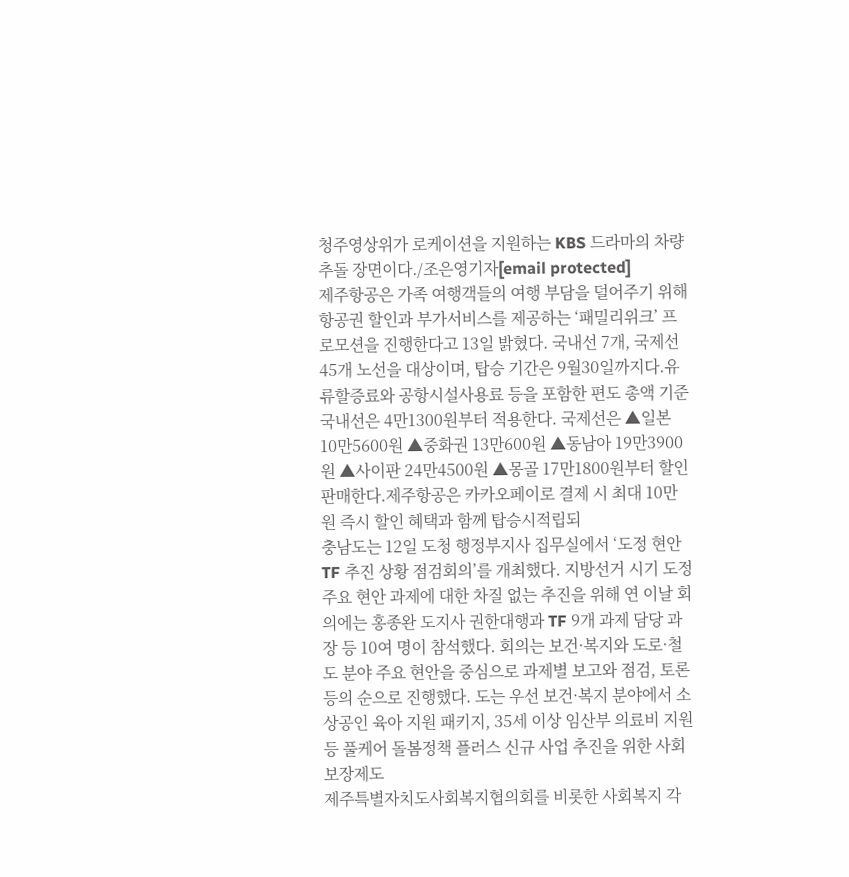청주영상위가 로케이션을 지원하는 KBS 드라마의 차량 추돌 장면이다./조은영기자[email protected]
제주항공은 가족 여행객들의 여행 부담을 덜어주기 위해 항공권 할인과 부가서비스를 제공하는 ‘패밀리위크’ 프로모션을 진행한다고 13일 밝혔다. 국내선 7개, 국제선 45개 노선을 대상이며, 탑승 기간은 9월30일까지다.유류할증료와 공항시설사용료 등을 포함한 편도 총액 기준 국내선은 4만1300원부터 적용한다. 국제선은 ▲일본 10만5600원 ▲중화권 13만600원 ▲동남아 19만3900원 ▲사이판 24만4500원 ▲몽골 17만1800원부터 할인 판매한다.제주항공은 카카오페이로 결제 시 최대 10만원 즉시 할인 혜택과 함께 탑승시적립되
충남도는 12일 도청 행정부지사 집무실에서 ‘도정 현안 TF 추진 상황 점검회의’를 개최했다. 지방선거 시기 도정 주요 현안 과제에 대한 차질 없는 추진을 위해 연 이날 회의에는 홍종완 도지사 권한대행과 TF 9개 과제 담당 과장 등 10여 명이 참석했다. 회의는 보건·복지와 도로·철도 분야 주요 현안을 중심으로 과제별 보고와 점검, 토론 등의 순으로 진행했다. 도는 우선 보건·복지 분야에서 소상공인 육아 지원 패키지, 35세 이상 임산부 의료비 지원 등 풀케어 돌봄정책 플러스 신규 사업 추진을 위한 사회보장제도
제주특별자치도사회복지협의회를 비롯한 사회복지 각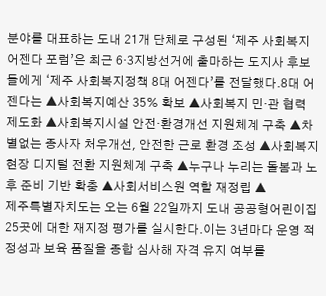분야를 대표하는 도내 21개 단체로 구성된 ‘제주 사회복지 어젠다 포럼’은 최근 6·3지방선거에 출마하는 도지사 후보들에게 ‘제주 사회복지정책 8대 어젠다’를 전달했다.8대 어젠다는 ▲사회복지예산 35% 확보 ▲사회복지 민·관 협력 제도화 ▲사회복지시설 안전·환경개선 지원체계 구축 ▲차별없는 종사자 처우개선, 안전한 근로 환경 조성 ▲사회복지 현장 디지털 전환 지원체계 구축 ▲누구나 누리는 돌봄과 노후 준비 기반 확충 ▲사회서비스원 역할 재정립 ▲
제주특별자치도는 오는 6월 22일까지 도내 공공형어린이집 25곳에 대한 재지정 평가를 실시한다.이는 3년마다 운영 적정성과 보육 품질을 종합 심사해 자격 유지 여부를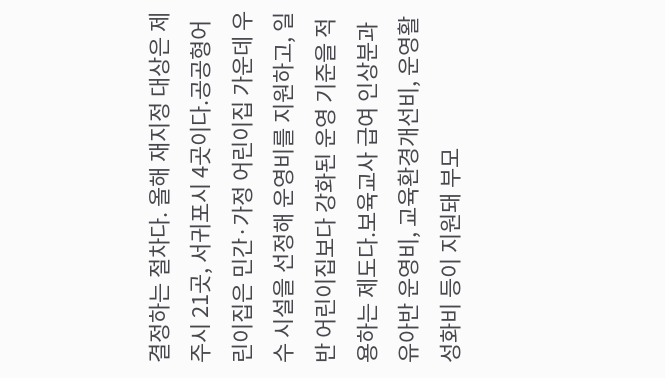결정하는 절차다. 올해 재지정 대상은 제주시 21곳, 서귀포시 4곳이다.공공형어린이집은 민간·가정 어린이집 가운데 우수 시설을 선정해 운영비를 지원하고, 일반 어린이집보다 강화된 운영 기준을 적용하는 제도다.보육교사 급여 인상분과 유아반 운영비, 교육환경개선비, 운영활성화비 등이 지원돼 부모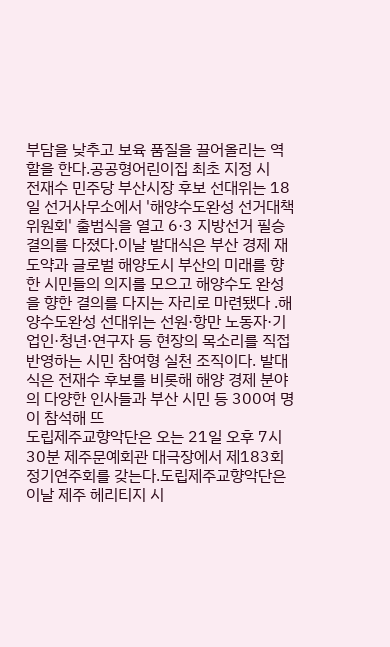부담을 낮추고 보육 품질을 끌어올리는 역할을 한다.공공형어린이집 최초 지정 시
전재수 민주당 부산시장 후보 선대위는 18일 선거사무소에서 '해양수도완성 선거대책위원회' 출범식을 열고 6·3 지방선거 필승 결의를 다졌다.이날 발대식은 부산 경제 재도약과 글로벌 해양도시 부산의 미래를 향한 시민들의 의지를 모으고 해양수도 완성을 향한 결의를 다지는 자리로 마련됐다 .해양수도완성 선대위는 선원·항만 노동자·기업인·청년·연구자 등 현장의 목소리를 직접 반영하는 시민 참여형 실천 조직이다. 발대식은 전재수 후보를 비롯해 해양 경제 분야의 다양한 인사들과 부산 시민 등 300여 명이 참석해 뜨
도립제주교향악단은 오는 21일 오후 7시30분 제주문예회관 대극장에서 제183회 정기연주회를 갖는다.도립제주교향악단은 이날 제주 헤리티지 시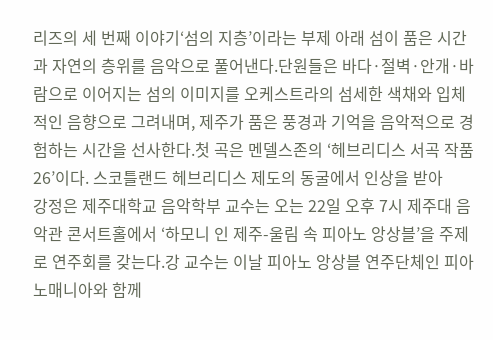리즈의 세 번째 이야기‘섬의 지층’이라는 부제 아래 섬이 품은 시간과 자연의 층위를 음악으로 풀어낸다.단원들은 바다·절벽·안개·바람으로 이어지는 섬의 이미지를 오케스트라의 섬세한 색채와 입체적인 음향으로 그려내며, 제주가 품은 풍경과 기억을 음악적으로 경험하는 시간을 선사한다.첫 곡은 멘델스존의 ‘헤브리디스 서곡 작품 26’이다. 스코틀랜드 헤브리디스 제도의 동굴에서 인상을 받아
강정은 제주대학교 음악학부 교수는 오는 22일 오후 7시 제주대 음악관 콘서트홀에서 ‘하모니 인 제주-울림 속 피아노 앙상블’을 주제로 연주회를 갖는다.강 교수는 이날 피아노 앙상블 연주단체인 피아노매니아와 함께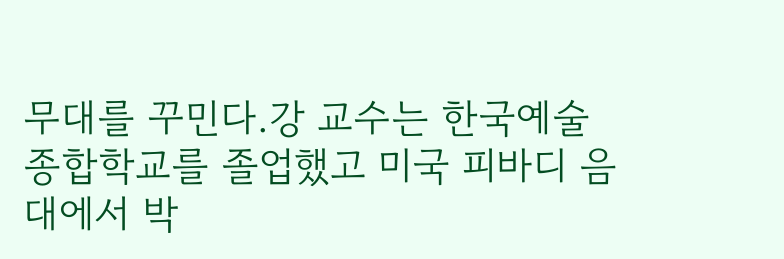무대를 꾸민다.강 교수는 한국예술종합학교를 졸업했고 미국 피바디 음대에서 박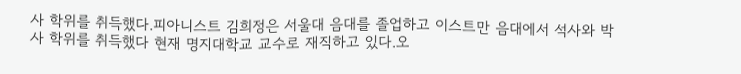사 학위를 취득했다.피아니스트 김희정은 서울대 음대를 졸업하고 이스트만 음대에서 석사와 박사 학위를 취득했다 현재 명지대학교 교수로 재직하고 있다.오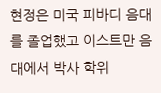현정은 미국 피바디 음대를 졸업했고 이스트만 음대에서 박사 학위